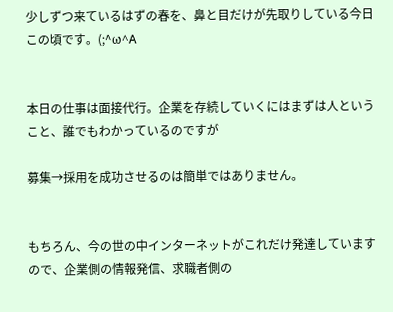少しずつ来ているはずの春を、鼻と目だけが先取りしている今日この頃です。(;^ω^A


本日の仕事は面接代行。企業を存続していくにはまずは人ということ、誰でもわかっているのですが

募集→採用を成功させるのは簡単ではありません。


もちろん、今の世の中インターネットがこれだけ発達していますので、企業側の情報発信、求職者側の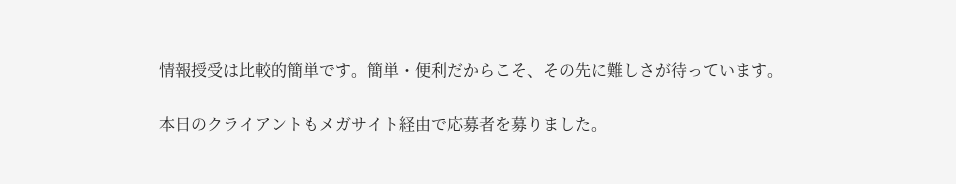情報授受は比較的簡単です。簡単・便利だからこそ、その先に難しさが待っています。

本日のクライアントもメガサイト経由で応募者を募りました。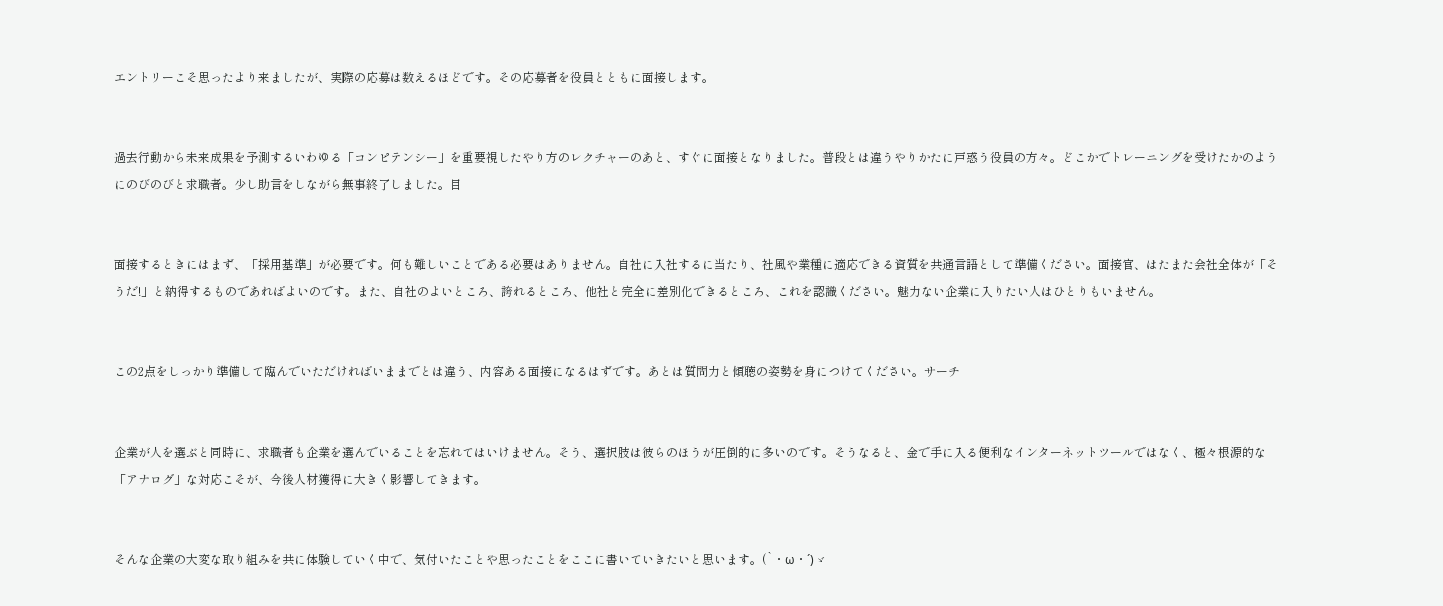エントリーこそ思ったより来ましたが、実際の応募は数えるほどです。その応募者を役員とともに面接します。


過去行動から未来成果を予測するいわゆる「コンピテンシー」を重要視したやり方のレクチャーのあと、すぐに面接となりました。普段とは違うやりかたに戸惑う役員の方々。どこかでトレーニングを受けたかのようにのびのびと求職者。少し助言をしながら無事終了しました。目


面接するときにはまず、「採用基準」が必要です。何も難しいことである必要はありません。自社に入社するに当たり、社風や業種に適応できる資質を共通言語として準備ください。面接官、はたまた会社全体が「そうだ!」と納得するものであればよいのです。また、自社のよいところ、誇れるところ、他社と完全に差別化できるところ、これを認識ください。魅力ない企業に入りたい人はひとりもいません。


この2点をしっかり準備して臨んでいただければいままでとは違う、内容ある面接になるはずです。あとは質問力と傾聴の姿勢を身につけてください。サーチ


企業が人を選ぶと同時に、求職者も企業を選んでいることを忘れてはいけません。そう、選択肢は彼らのほうが圧倒的に多いのです。そうなると、金で手に入る便利なインターネットツールではなく、極々根源的な「アナログ」な対応こそが、今後人材獲得に大きく影響してきます。


そんな企業の大変な取り組みを共に体験していく中で、気付いたことや思ったことをここに書いていきたいと思います。(`・ω・´)ゞ